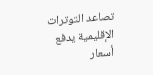تصاعد التوترات الإقليمية يدفع أسعار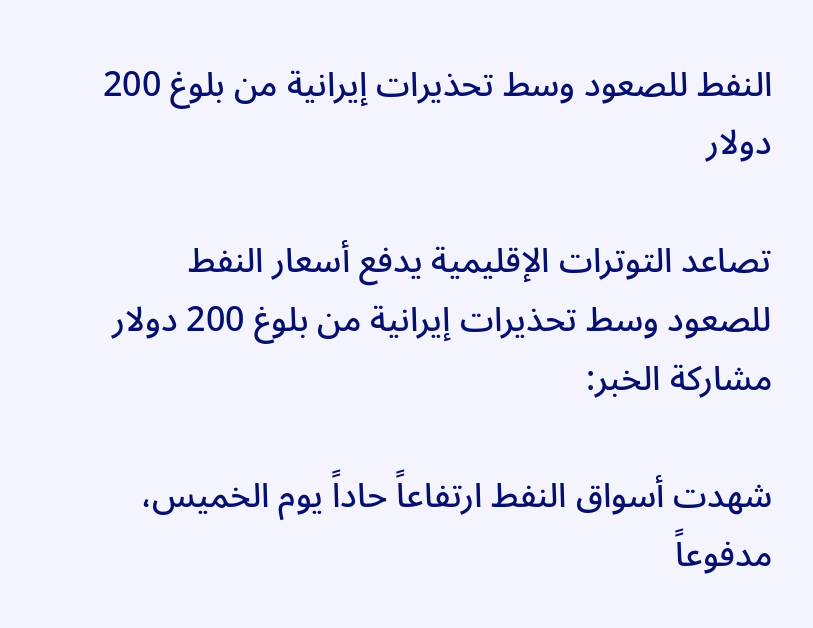النفط للصعود وسط تحذيرات إيرانية من بلوغ 200 دولار

تصاعد التوترات الإقليمية يدفع أسعار النفط للصعود وسط تحذيرات إيرانية من بلوغ 200 دولار
مشاركة الخبر:

شهدت أسواق النفط ارتفاعاً حاداً يوم الخميس، مدفوعاً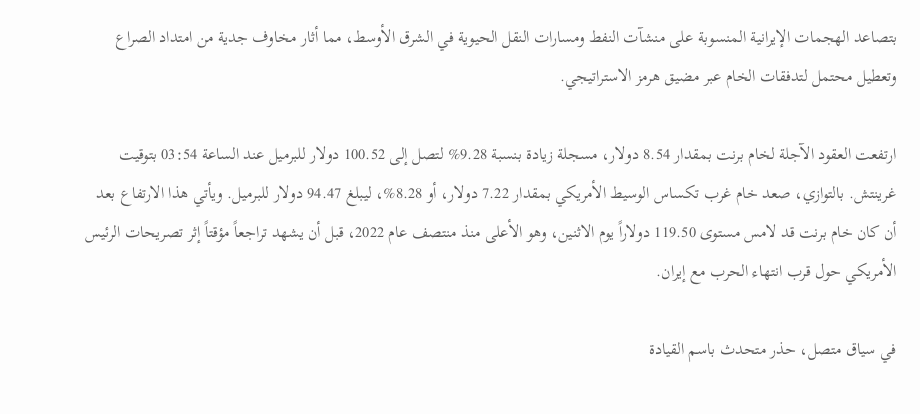بتصاعد الهجمات الإيرانية المنسوبة على منشآت النفط ومسارات النقل الحيوية في الشرق الأوسط، مما أثار مخاوف جدية من امتداد الصراع وتعطيل محتمل لتدفقات الخام عبر مضيق هرمز الاستراتيجي.

ارتفعت العقود الآجلة لخام برنت بمقدار 8.54 دولار، مسجلة زيادة بنسبة 9.28% لتصل إلى 100.52 دولار للبرميل عند الساعة 03:54 بتوقيت غرينتش. بالتوازي، صعد خام غرب تكساس الوسيط الأمريكي بمقدار 7.22 دولار، أو 8.28%، ليبلغ 94.47 دولار للبرميل. ويأتي هذا الارتفاع بعد أن كان خام برنت قد لامس مستوى 119.50 دولاراً يوم الاثنين، وهو الأعلى منذ منتصف عام 2022، قبل أن يشهد تراجعاً مؤقتاً إثر تصريحات الرئيس الأمريكي حول قرب انتهاء الحرب مع إيران.

في سياق متصل، حذر متحدث باسم القيادة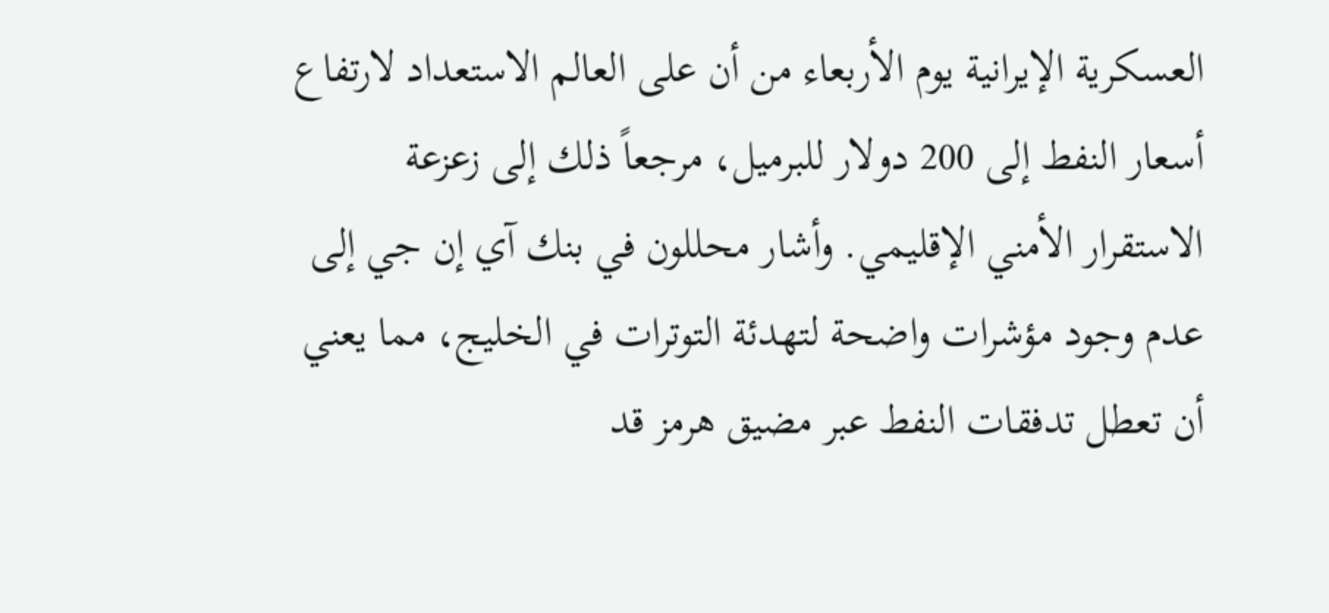العسكرية الإيرانية يوم الأربعاء من أن على العالم الاستعداد لارتفاع أسعار النفط إلى 200 دولار للبرميل، مرجعاً ذلك إلى زعزعة الاستقرار الأمني الإقليمي. وأشار محللون في بنك آي إن جي إلى عدم وجود مؤشرات واضحة لتهدئة التوترات في الخليج، مما يعني أن تعطل تدفقات النفط عبر مضيق هرمز قد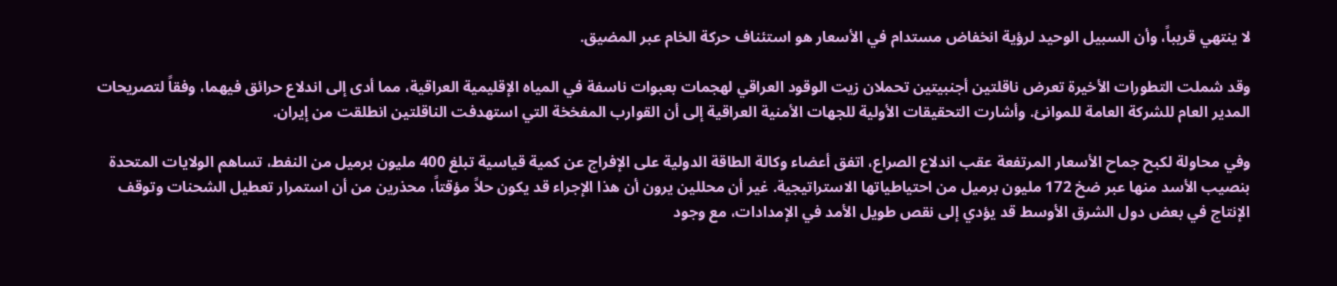لا ينتهي قريباً، وأن السبيل الوحيد لرؤية انخفاض مستدام في الأسعار هو استئناف حركة الخام عبر المضيق.

وقد شملت التطورات الأخيرة تعرض ناقلتين أجنبيتين تحملان زيت الوقود العراقي لهجمات بعبوات ناسفة في المياه الإقليمية العراقية، مما أدى إلى اندلاع حرائق فيهما، وفقاً لتصريحات المدير العام للشركة العامة للموانئ. وأشارت التحقيقات الأولية للجهات الأمنية العراقية إلى أن القوارب المفخخة التي استهدفت الناقلتين انطلقت من إيران.

وفي محاولة لكبح جماح الأسعار المرتفعة عقب اندلاع الصراع، اتفق أعضاء وكالة الطاقة الدولية على الإفراج عن كمية قياسية تبلغ 400 مليون برميل من النفط، تساهم الولايات المتحدة بنصيب الأسد منها عبر ضخ 172 مليون برميل من احتياطياتها الاستراتيجية. غير أن محللين يرون أن هذا الإجراء قد يكون حلاً مؤقتاً، محذرين من أن استمرار تعطيل الشحنات وتوقف الإنتاج في بعض دول الشرق الأوسط قد يؤدي إلى نقص طويل الأمد في الإمدادات، مع وجود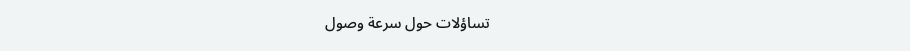تساؤلات حول سرعة وصول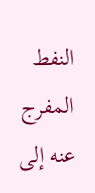النفط المفرج عنه إلى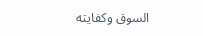السوق وكفايته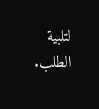لتلبية الطلب.